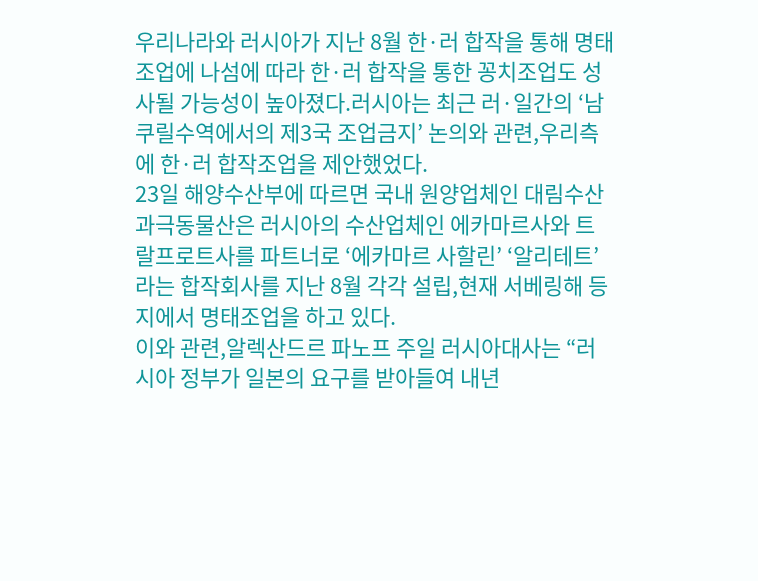우리나라와 러시아가 지난 8월 한·러 합작을 통해 명태조업에 나섬에 따라 한·러 합작을 통한 꽁치조업도 성사될 가능성이 높아졌다.러시아는 최근 러·일간의 ‘남쿠릴수역에서의 제3국 조업금지’ 논의와 관련,우리측에 한·러 합작조업을 제안했었다.
23일 해양수산부에 따르면 국내 원양업체인 대림수산과극동물산은 러시아의 수산업체인 에카마르사와 트랄프로트사를 파트너로 ‘에카마르 사할린’ ‘알리테트’라는 합작회사를 지난 8월 각각 설립,현재 서베링해 등지에서 명태조업을 하고 있다.
이와 관련,알렉산드르 파노프 주일 러시아대사는 “러시아 정부가 일본의 요구를 받아들여 내년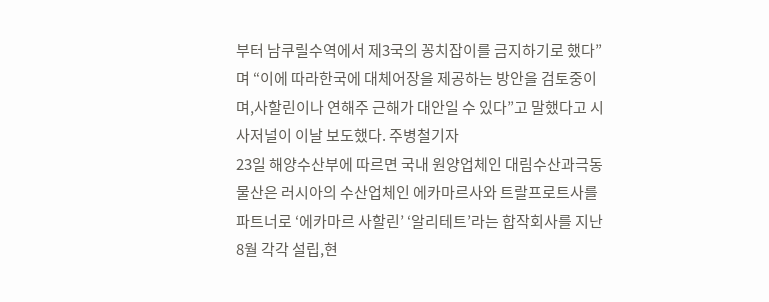부터 남쿠릴수역에서 제3국의 꽁치잡이를 금지하기로 했다”며 “이에 따라한국에 대체어장을 제공하는 방안을 검토중이며,사할린이나 연해주 근해가 대안일 수 있다”고 말했다고 시사저널이 이날 보도했다. 주병철기자
23일 해양수산부에 따르면 국내 원양업체인 대림수산과극동물산은 러시아의 수산업체인 에카마르사와 트랄프로트사를 파트너로 ‘에카마르 사할린’ ‘알리테트’라는 합작회사를 지난 8월 각각 설립,현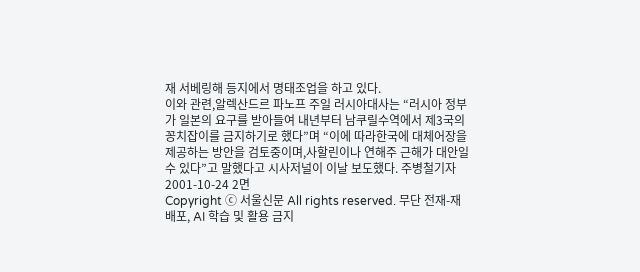재 서베링해 등지에서 명태조업을 하고 있다.
이와 관련,알렉산드르 파노프 주일 러시아대사는 “러시아 정부가 일본의 요구를 받아들여 내년부터 남쿠릴수역에서 제3국의 꽁치잡이를 금지하기로 했다”며 “이에 따라한국에 대체어장을 제공하는 방안을 검토중이며,사할린이나 연해주 근해가 대안일 수 있다”고 말했다고 시사저널이 이날 보도했다. 주병철기자
2001-10-24 2면
Copyright ⓒ 서울신문 All rights reserved. 무단 전재-재배포, AI 학습 및 활용 금지